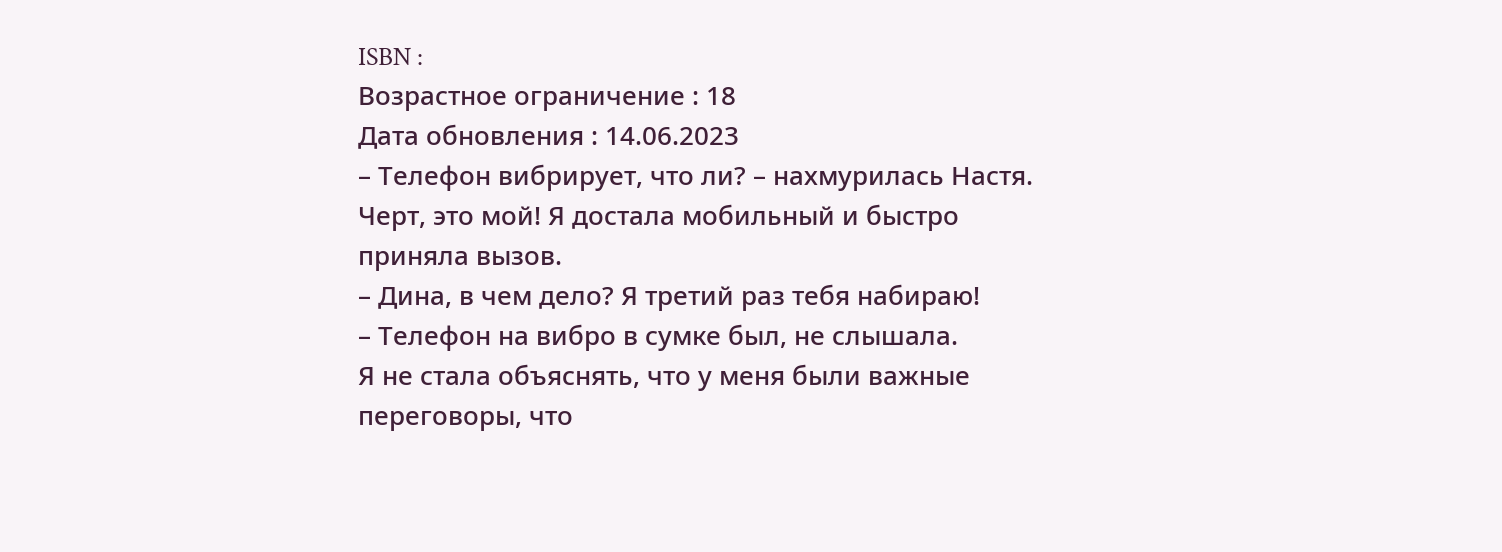ISBN :
Возрастное ограничение : 18
Дата обновления : 14.06.2023
– Телефон вибрирует, что ли? – нахмурилась Настя. Черт, это мой! Я достала мобильный и быстро приняла вызов.
– Дина, в чем дело? Я третий раз тебя набираю!
– Телефон на вибро в сумке был, не слышала.
Я не стала объяснять, что у меня были важные переговоры, что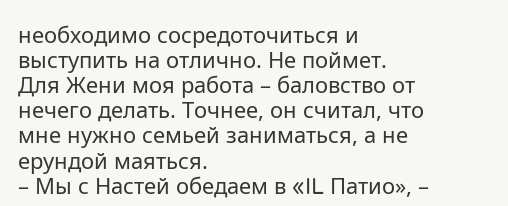необходимо сосредоточиться и выступить на отлично. Не поймет. Для Жени моя работа – баловство от нечего делать. Точнее, он считал, что мне нужно семьей заниматься, а не ерундой маяться.
– Мы с Настей обедаем в «IL Патио», –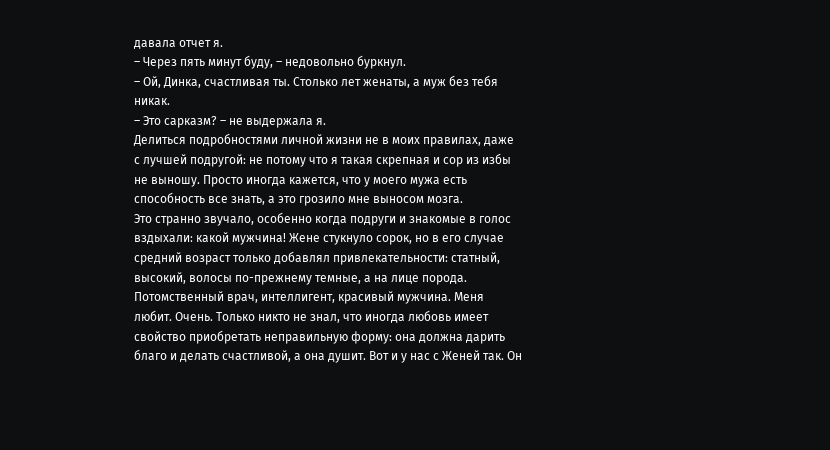давала отчет я.
– Через пять минут буду, – недовольно буркнул.
– Ой, Динка, счастливая ты. Столько лет женаты, а муж без тебя никак.
– Это сарказм? – не выдержала я.
Делиться подробностями личной жизни не в моих правилах, даже с лучшей подругой: не потому что я такая скрепная и сор из избы не выношу. Просто иногда кажется, что у моего мужа есть способность все знать, а это грозило мне выносом мозга.
Это странно звучало, особенно когда подруги и знакомые в голос вздыхали: какой мужчина! Жене стукнуло сорок, но в его случае средний возраст только добавлял привлекательности: статный, высокий, волосы по-прежнему темные, а на лице порода. Потомственный врач, интеллигент, красивый мужчина. Меня любит. Очень. Только никто не знал, что иногда любовь имеет свойство приобретать неправильную форму: она должна дарить благо и делать счастливой, а она душит. Вот и у нас с Женей так. Он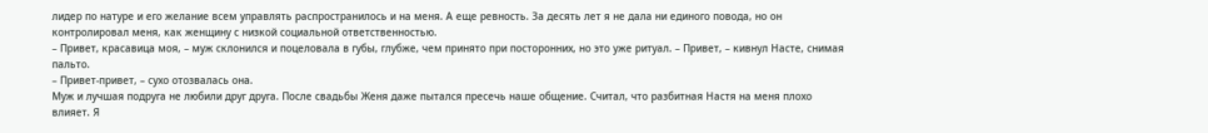лидер по натуре и его желание всем управлять распространилось и на меня. А еще ревность. За десять лет я не дала ни единого повода, но он контролировал меня, как женщину с низкой социальной ответственностью.
– Привет, красавица моя, – муж склонился и поцеловала в губы, глубже, чем принято при посторонних, но это уже ритуал. – Привет, – кивнул Насте, снимая пальто.
– Привет-привет, – сухо отозвалась она.
Муж и лучшая подруга не любили друг друга. После свадьбы Женя даже пытался пресечь наше общение. Считал, что разбитная Настя на меня плохо влияет. Я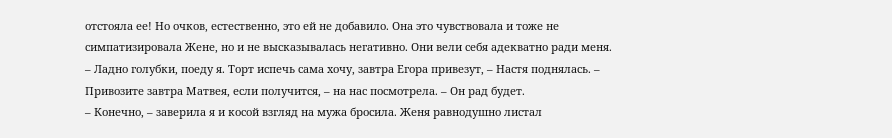отстояла ее! Но очков, естественно, это ей не добавило. Она это чувствовала и тоже не симпатизировала Жене, но и не высказывалась негативно. Они вели себя адекватно ради меня.
– Ладно голубки, поеду я. Торт испечь сама хочу, завтра Егора привезут, – Настя поднялась. – Привозите завтра Матвея, если получится, – на нас посмотрела. – Он рад будет.
– Конечно, – заверила я и косой взгляд на мужа бросила. Женя равнодушно листал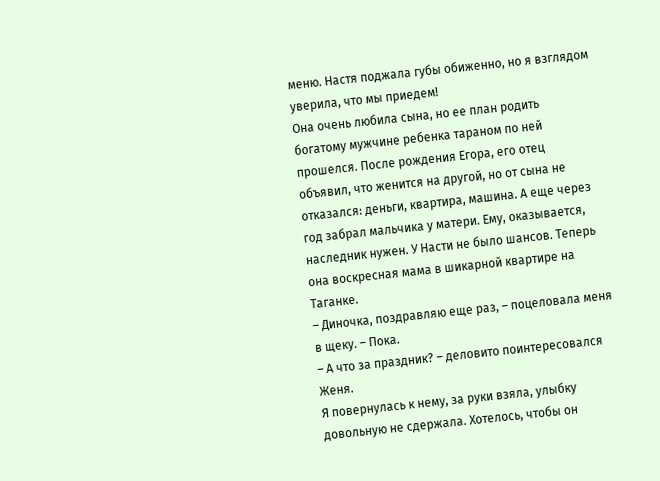меню. Настя поджала губы обиженно, но я взглядом уверила, что мы приедем!
Она очень любила сына, но ее план родить богатому мужчине ребенка тараном по ней прошелся. После рождения Егора, его отец объявил, что женится на другой, но от сына не отказался: деньги, квартира, машина. А еще через год забрал мальчика у матери. Ему, оказывается, наследник нужен. У Насти не было шансов. Теперь она воскресная мама в шикарной квартире на Таганке.
– Диночка, поздравляю еще раз, – поцеловала меня в щеку. – Пока.
– А что за праздник? – деловито поинтересовался Женя.
Я повернулась к нему, за руки взяла, улыбку довольную не сдержала. Хотелось, чтобы он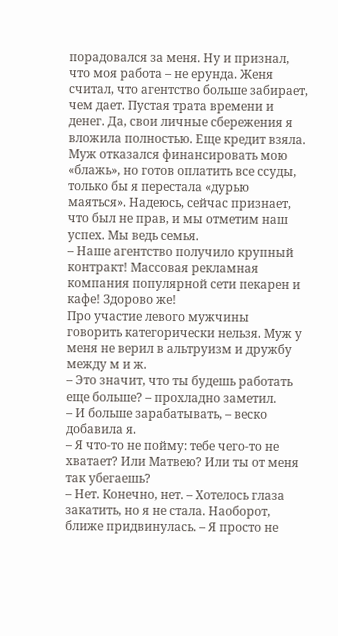порадовался за меня. Ну и признал, что моя работа – не ерунда. Женя считал, что агентство больше забирает, чем дает. Пустая трата времени и денег. Да, свои личные сбережения я вложила полностью. Еще кредит взяла. Муж отказался финансировать мою «блажь», но готов оплатить все ссуды, только бы я перестала «дурью маяться». Надеюсь, сейчас признает, что был не прав, и мы отметим наш успех. Мы ведь семья.
– Наше агентство получило крупный контракт! Массовая рекламная компания популярной сети пекарен и кафе! Здорово же!
Про участие левого мужчины говорить категорически нельзя. Муж у меня не верил в альтруизм и дружбу между м и ж.
– Это значит, что ты будешь работать еще больше? – прохладно заметил.
– И больше зарабатывать, – веско добавила я.
– Я что-то не пойму: тебе чего-то не хватает? Или Матвею? Или ты от меня так убегаешь?
– Нет. Конечно, нет. – Хотелось глаза закатить, но я не стала. Наоборот, ближе придвинулась. – Я просто не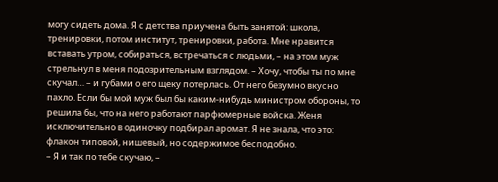могу сидеть дома. Я с детства приучена быть занятой: школа, тренировки, потом институт, тренировки, работа. Мне нравится вставать утром, собираться, встречаться с людьми, – на этом муж стрельнул в меня подозрительным взглядом. – Хочу, чтобы ты по мне скучал… – и губами о его щеку потерлась. От него безумно вкусно пахло. Если бы мой муж был бы каким-нибудь министром обороны, то решила бы, что на него работают парфюмерные войска. Женя исключительно в одиночку подбирал аромат. Я не знала, что это: флакон типовой, нишевый, но содержимое бесподобно.
– Я и так по тебе скучаю, –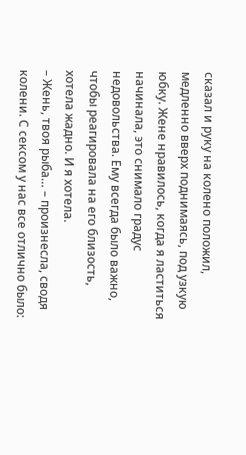сказал и руку на колено положил, медленно вверх поднимаясь, под узкую юбку. Жене нравилось, когда я ластиться начинала, это снимало градус недовольства. Ему всегда было важно, чтобы реагировала на его близость, хотела жадно. И я хотела.
– Жень, твоя рыба… – произнесла, сводя колени. С сексом у нас все отлично было: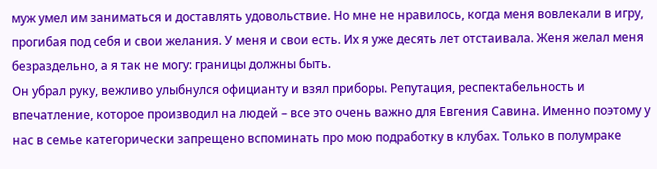муж умел им заниматься и доставлять удовольствие. Но мне не нравилось, когда меня вовлекали в игру, прогибая под себя и свои желания. У меня и свои есть. Их я уже десять лет отстаивала. Женя желал меня безраздельно, а я так не могу: границы должны быть.
Он убрал руку, вежливо улыбнулся официанту и взял приборы. Репутация, респектабельность и впечатление, которое производил на людей – все это очень важно для Евгения Савина. Именно поэтому у нас в семье категорически запрещено вспоминать про мою подработку в клубах. Только в полумраке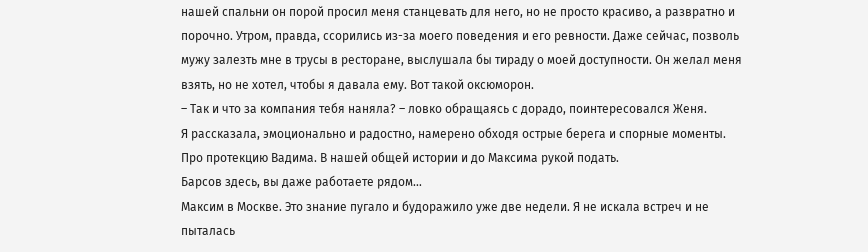нашей спальни он порой просил меня станцевать для него, но не просто красиво, а развратно и порочно. Утром, правда, ссорились из-за моего поведения и его ревности. Даже сейчас, позволь мужу залезть мне в трусы в ресторане, выслушала бы тираду о моей доступности. Он желал меня взять, но не хотел, чтобы я давала ему. Вот такой оксюморон.
– Так и что за компания тебя наняла? – ловко обращаясь с дорадо, поинтересовался Женя.
Я рассказала, эмоционально и радостно, намерено обходя острые берега и спорные моменты. Про протекцию Вадима. В нашей общей истории и до Максима рукой подать.
Барсов здесь, вы даже работаете рядом…
Максим в Москве. Это знание пугало и будоражило уже две недели. Я не искала встреч и не пыталась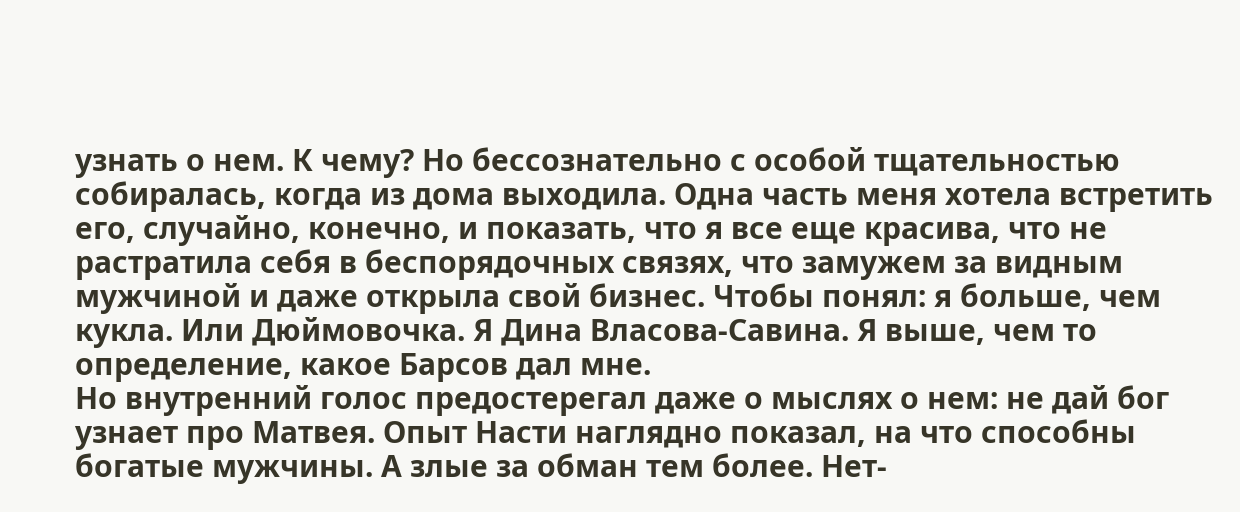узнать о нем. К чему? Но бессознательно с особой тщательностью собиралась, когда из дома выходила. Одна часть меня хотела встретить его, случайно, конечно, и показать, что я все еще красива, что не растратила себя в беспорядочных связях, что замужем за видным мужчиной и даже открыла свой бизнес. Чтобы понял: я больше, чем кукла. Или Дюймовочка. Я Дина Власова-Савина. Я выше, чем то определение, какое Барсов дал мне.
Но внутренний голос предостерегал даже о мыслях о нем: не дай бог узнает про Матвея. Опыт Насти наглядно показал, на что способны богатые мужчины. А злые за обман тем более. Нет-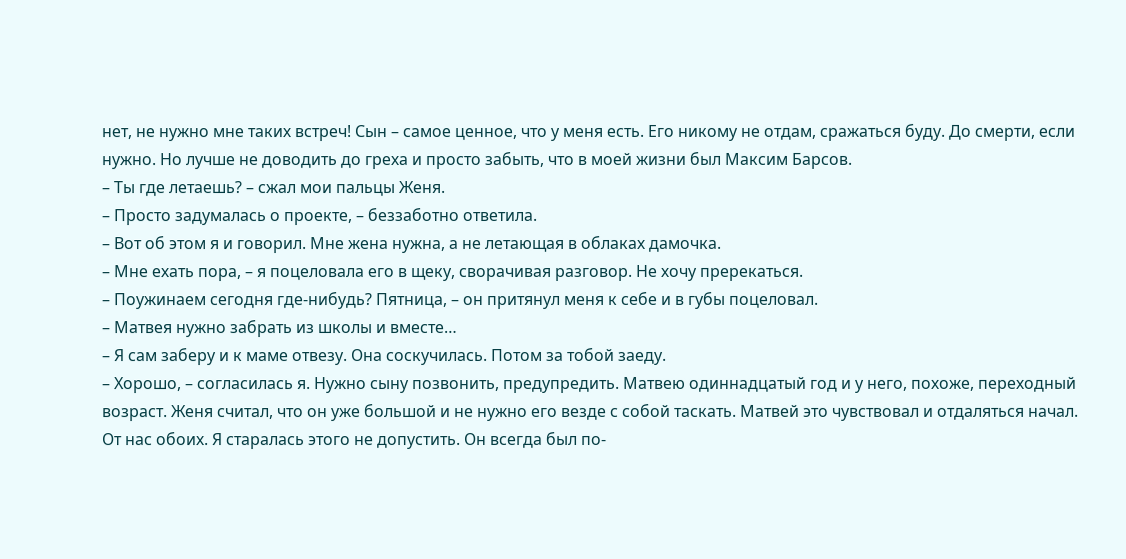нет, не нужно мне таких встреч! Сын – самое ценное, что у меня есть. Его никому не отдам, сражаться буду. До смерти, если нужно. Но лучше не доводить до греха и просто забыть, что в моей жизни был Максим Барсов.
– Ты где летаешь? – сжал мои пальцы Женя.
– Просто задумалась о проекте, – беззаботно ответила.
– Вот об этом я и говорил. Мне жена нужна, а не летающая в облаках дамочка.
– Мне ехать пора, – я поцеловала его в щеку, сворачивая разговор. Не хочу пререкаться.
– Поужинаем сегодня где-нибудь? Пятница, – он притянул меня к себе и в губы поцеловал.
– Матвея нужно забрать из школы и вместе…
– Я сам заберу и к маме отвезу. Она соскучилась. Потом за тобой заеду.
– Хорошо, – согласилась я. Нужно сыну позвонить, предупредить. Матвею одиннадцатый год и у него, похоже, переходный возраст. Женя считал, что он уже большой и не нужно его везде с собой таскать. Матвей это чувствовал и отдаляться начал. От нас обоих. Я старалась этого не допустить. Он всегда был по-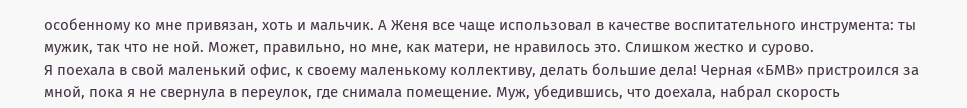особенному ко мне привязан, хоть и мальчик. А Женя все чаще использовал в качестве воспитательного инструмента: ты мужик, так что не ной. Может, правильно, но мне, как матери, не нравилось это. Слишком жестко и сурово.
Я поехала в свой маленький офис, к своему маленькому коллективу, делать большие дела! Черная «БМВ» пристроился за мной, пока я не свернула в переулок, где снимала помещение. Муж, убедившись, что доехала, набрал скорость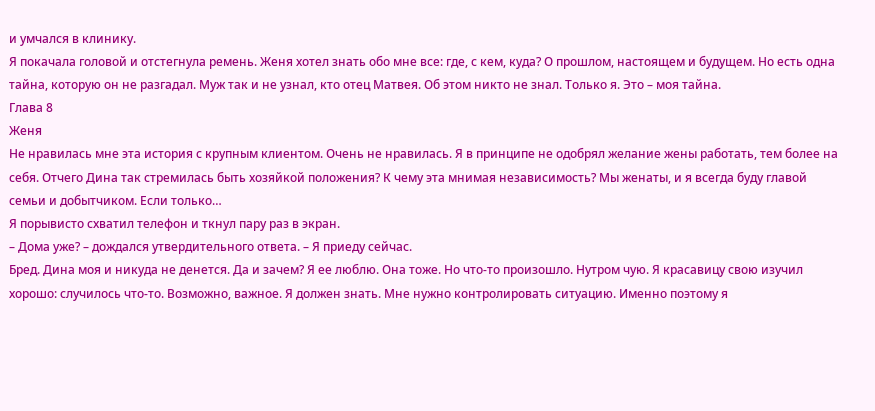и умчался в клинику.
Я покачала головой и отстегнула ремень. Женя хотел знать обо мне все: где, с кем, куда? О прошлом, настоящем и будущем. Но есть одна тайна, которую он не разгадал. Муж так и не узнал, кто отец Матвея. Об этом никто не знал. Только я. Это – моя тайна.
Глава 8
Женя
Не нравилась мне эта история с крупным клиентом. Очень не нравилась. Я в принципе не одобрял желание жены работать, тем более на себя. Отчего Дина так стремилась быть хозяйкой положения? К чему эта мнимая независимость? Мы женаты, и я всегда буду главой семьи и добытчиком. Если только…
Я порывисто схватил телефон и ткнул пару раз в экран.
– Дома уже? – дождался утвердительного ответа. – Я приеду сейчас.
Бред. Дина моя и никуда не денется. Да и зачем? Я ее люблю. Она тоже. Но что-то произошло. Нутром чую. Я красавицу свою изучил хорошо: случилось что-то. Возможно, важное. Я должен знать. Мне нужно контролировать ситуацию. Именно поэтому я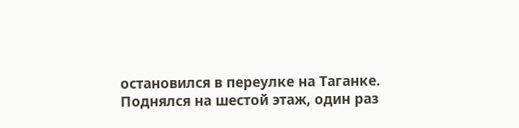остановился в переулке на Таганке.
Поднялся на шестой этаж, один раз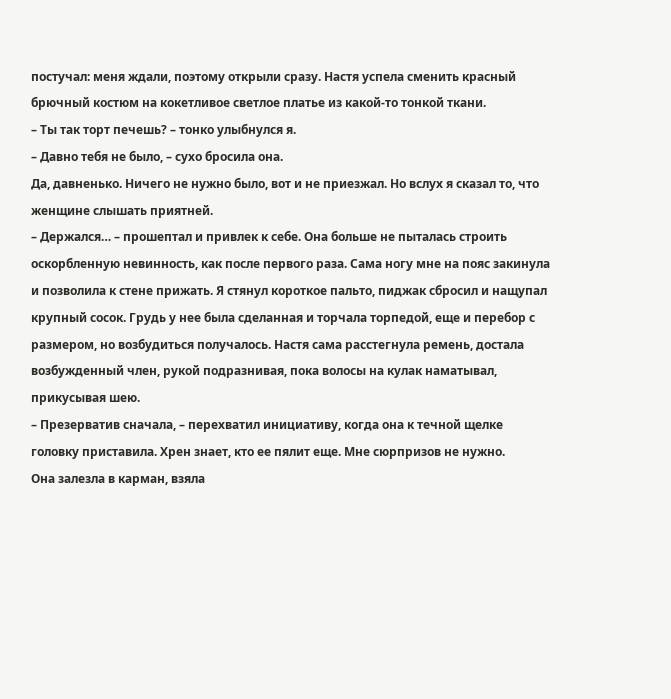постучал: меня ждали, поэтому открыли сразу. Настя успела сменить красный брючный костюм на кокетливое светлое платье из какой-то тонкой ткани.
– Ты так торт печешь? – тонко улыбнулся я.
– Давно тебя не было, – сухо бросила она.
Да, давненько. Ничего не нужно было, вот и не приезжал. Но вслух я сказал то, что женщине слышать приятней.
– Держался… – прошептал и привлек к себе. Она больше не пыталась строить оскорбленную невинность, как после первого раза. Сама ногу мне на пояс закинула и позволила к стене прижать. Я стянул короткое пальто, пиджак сбросил и нащупал крупный сосок. Грудь у нее была сделанная и торчала торпедой, еще и перебор с размером, но возбудиться получалось. Настя сама расстегнула ремень, достала возбужденный член, рукой подразнивая, пока волосы на кулак наматывал, прикусывая шею.
– Презерватив сначала, – перехватил инициативу, когда она к течной щелке головку приставила. Хрен знает, кто ее пялит еще. Мне сюрпризов не нужно.
Она залезла в карман, взяла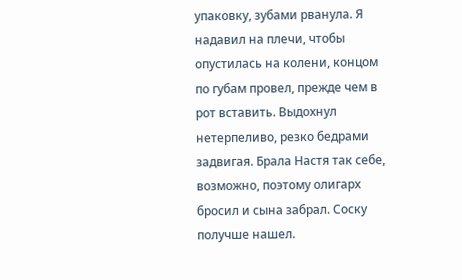упаковку, зубами рванула. Я надавил на плечи, чтобы опустилась на колени, концом по губам провел, прежде чем в рот вставить. Выдохнул нетерпеливо, резко бедрами задвигая. Брала Настя так себе, возможно, поэтому олигарх бросил и сына забрал. Соску получше нашел.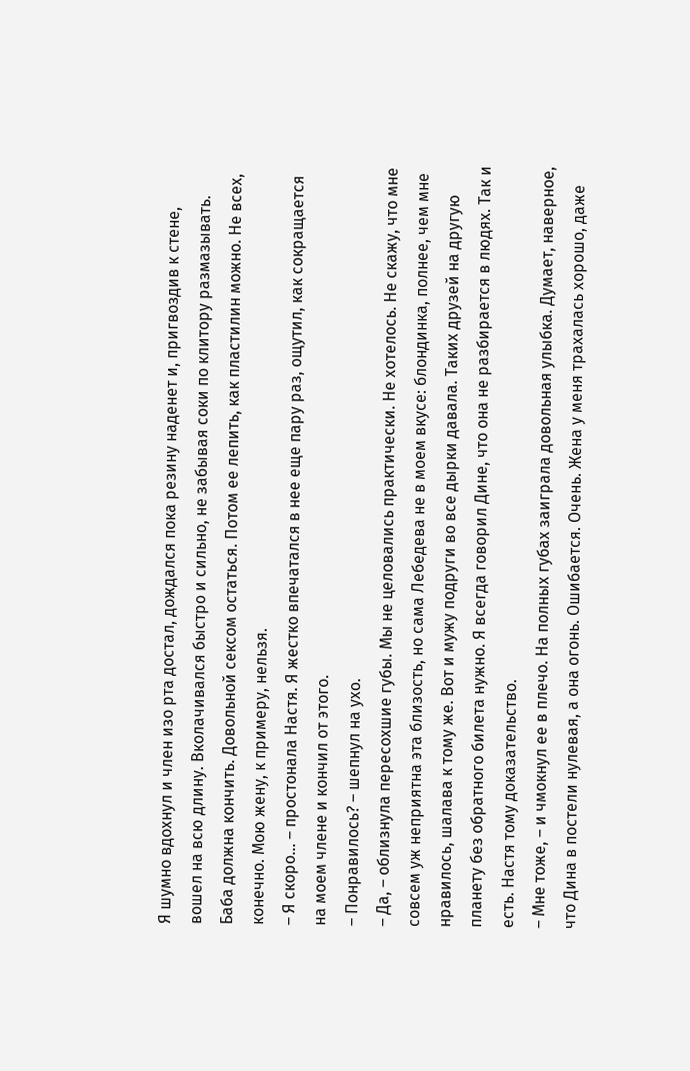Я шумно вдохнул и член изо рта достал, дождался пока резину наденет и, пригвоздив к стене, вошел на всю длину. Вколачивался быстро и сильно, не забывая соки по клитору размазывать. Баба должна кончить. Довольной сексом остаться. Потом ее лепить, как пластилин можно. Не всех, конечно. Мою жену, к примеру, нельзя.
– Я скоро… – простонала Настя. Я жестко впечатался в нее еще пару раз, ощутил, как сокращается на моем члене и кончил от этого.
– Понравилось? – шепнул на ухо.
– Да, – облизнула пересохшие губы. Мы не целовались практически. Не хотелось. Не скажу, что мне совсем уж неприятна эта близость, но сама Лебедева не в моем вкусе: блондинка, полнее, чем мне нравилось, шалава к тому же. Вот и мужу подруги во все дырки давала. Таких друзей на другую планету без обратного билета нужно. Я всегда говорил Дине, что она не разбирается в людях. Так и есть. Настя тому доказательство.
– Мне тоже, – и чмокнул ее в плечо. На полных губах заиграла довольная улыбка. Думает, наверное, что Дина в постели нулевая, а она огонь. Ошибается. Очень. Жена у меня трахалась хорошо, даже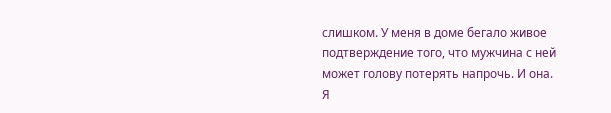слишком. У меня в доме бегало живое подтверждение того, что мужчина с ней может голову потерять напрочь. И она.
Я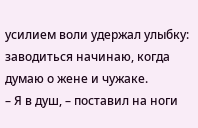усилием воли удержал улыбку: заводиться начинаю, когда думаю о жене и чужаке.
– Я в душ, – поставил на ноги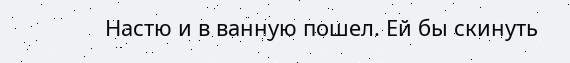Настю и в ванную пошел. Ей бы скинуть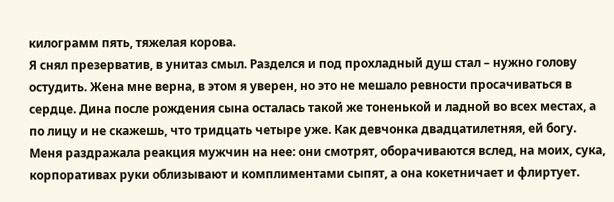килограмм пять, тяжелая корова.
Я снял презерватив, в унитаз смыл. Разделся и под прохладный душ стал – нужно голову остудить. Жена мне верна, в этом я уверен, но это не мешало ревности просачиваться в сердце. Дина после рождения сына осталась такой же тоненькой и ладной во всех местах, а по лицу и не скажешь, что тридцать четыре уже. Как девчонка двадцатилетняя, ей богу.
Меня раздражала реакция мужчин на нее: они смотрят, оборачиваются вслед, на моих, сука, корпоративах руки облизывают и комплиментами сыпят, а она кокетничает и флиртует.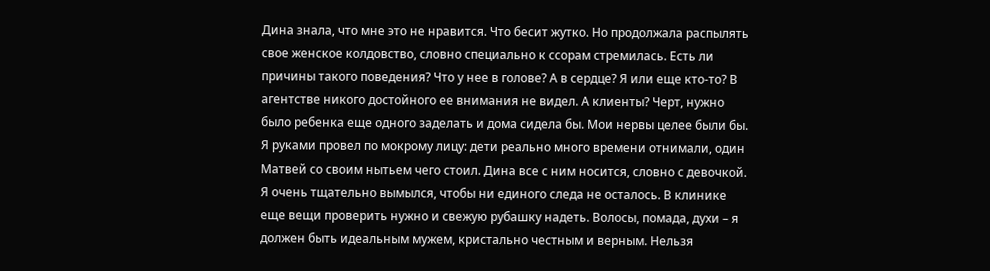Дина знала, что мне это не нравится. Что бесит жутко. Но продолжала распылять свое женское колдовство, словно специально к ссорам стремилась. Есть ли причины такого поведения? Что у нее в голове? А в сердце? Я или еще кто-то? В агентстве никого достойного ее внимания не видел. А клиенты? Черт, нужно было ребенка еще одного заделать и дома сидела бы. Мои нервы целее были бы.
Я руками провел по мокрому лицу: дети реально много времени отнимали, один Матвей со своим нытьем чего стоил. Дина все с ним носится, словно с девочкой.
Я очень тщательно вымылся, чтобы ни единого следа не осталось. В клинике еще вещи проверить нужно и свежую рубашку надеть. Волосы, помада, духи – я должен быть идеальным мужем, кристально честным и верным. Нельзя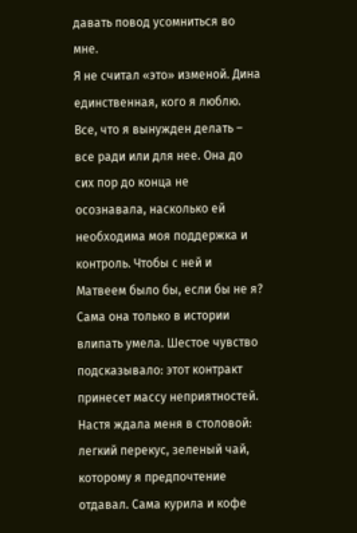давать повод усомниться во мне.
Я не считал «это» изменой. Дина единственная, кого я люблю. Все, что я вынужден делать – все ради или для нее. Она до сих пор до конца не осознавала, насколько ей необходима моя поддержка и контроль. Чтобы с ней и Матвеем было бы, если бы не я? Сама она только в истории влипать умела. Шестое чувство подсказывало: этот контракт принесет массу неприятностей.
Настя ждала меня в столовой: легкий перекус, зеленый чай, которому я предпочтение отдавал. Сама курила и кофе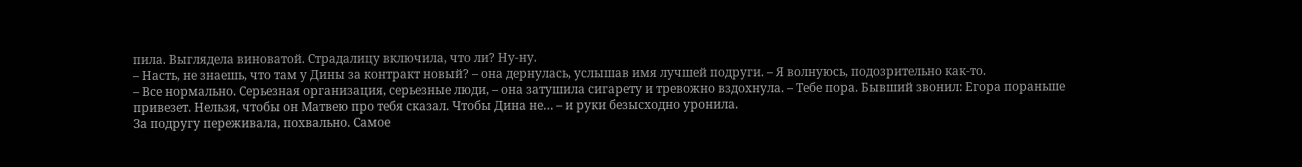пила. Выглядела виноватой. Страдалицу включила, что ли? Ну-ну.
– Насть, не знаешь, что там у Дины за контракт новый? – она дернулась, услышав имя лучшей подруги. – Я волнуюсь, подозрительно как-то.
– Все нормально. Серьезная организация, серьезные люди, – она затушила сигарету и тревожно вздохнула. – Тебе пора. Бывший звонил: Егора пораньше привезет. Нельзя, чтобы он Матвею про тебя сказал. Чтобы Дина не… – и руки безысходно уронила.
За подругу переживала, похвально. Самое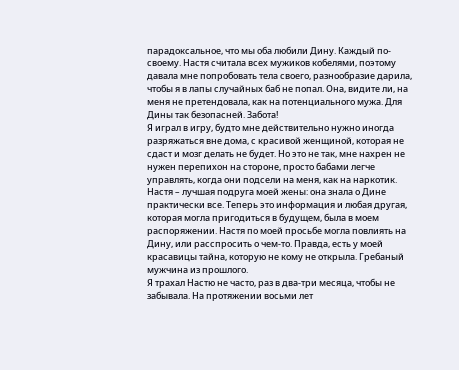парадоксальное, что мы оба любили Дину. Каждый по-своему. Настя считала всех мужиков кобелями, поэтому давала мне попробовать тела своего, разнообразие дарила, чтобы я в лапы случайных баб не попал. Она, видите ли, на меня не претендовала, как на потенциального мужа. Для Дины так безопасней. Забота!
Я играл в игру, будто мне действительно нужно иногда разряжаться вне дома, с красивой женщиной, которая не сдаст и мозг делать не будет. Но это не так, мне нахрен не нужен перепихон на стороне, просто бабами легче управлять, когда они подсели на меня, как на наркотик. Настя – лучшая подруга моей жены: она знала о Дине практически все. Теперь это информация и любая другая, которая могла пригодиться в будущем, была в моем распоряжении. Настя по моей просьбе могла повлиять на Дину, или расспросить о чем-то. Правда, есть у моей красавицы тайна, которую не кому не открыла. Гребаный мужчина из прошлого.
Я трахал Настю не часто, раз в два-три месяца, чтобы не забывала. На протяжении восьми лет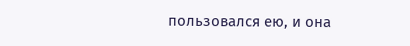пользовался ею, и она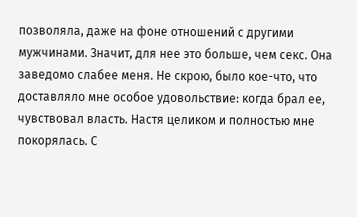позволяла, даже на фоне отношений с другими мужчинами. Значит, для нее это больше, чем секс. Она заведомо слабее меня. Не скрою, было кое-что, что доставляло мне особое удовольствие: когда брал ее, чувствовал власть. Настя целиком и полностью мне покорялась. С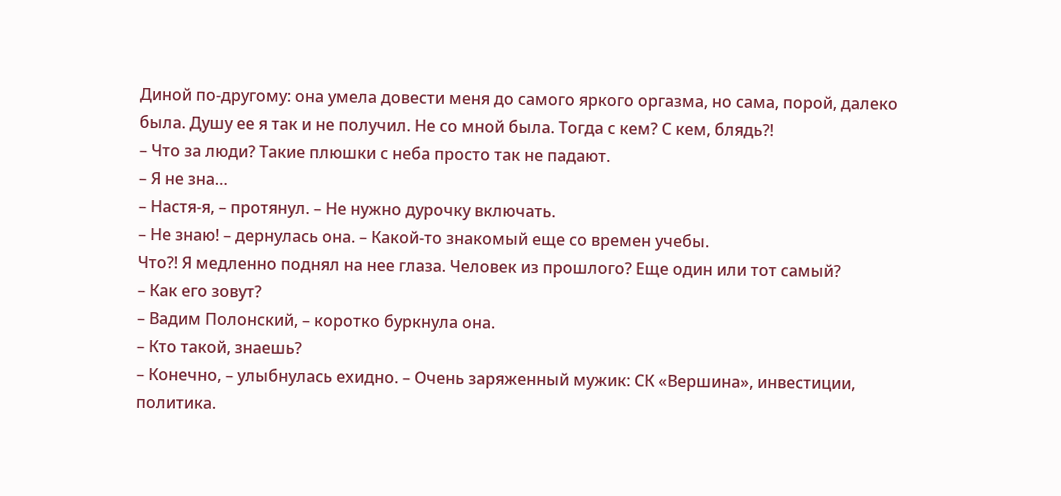Диной по-другому: она умела довести меня до самого яркого оргазма, но сама, порой, далеко была. Душу ее я так и не получил. Не со мной была. Тогда с кем? С кем, блядь?!
– Что за люди? Такие плюшки с неба просто так не падают.
– Я не зна…
– Настя-я, – протянул. – Не нужно дурочку включать.
– Не знаю! – дернулась она. – Какой-то знакомый еще со времен учебы.
Что?! Я медленно поднял на нее глаза. Человек из прошлого? Еще один или тот самый?
– Как его зовут?
– Вадим Полонский, – коротко буркнула она.
– Кто такой, знаешь?
– Конечно, – улыбнулась ехидно. – Очень заряженный мужик: СК «Вершина», инвестиции, политика.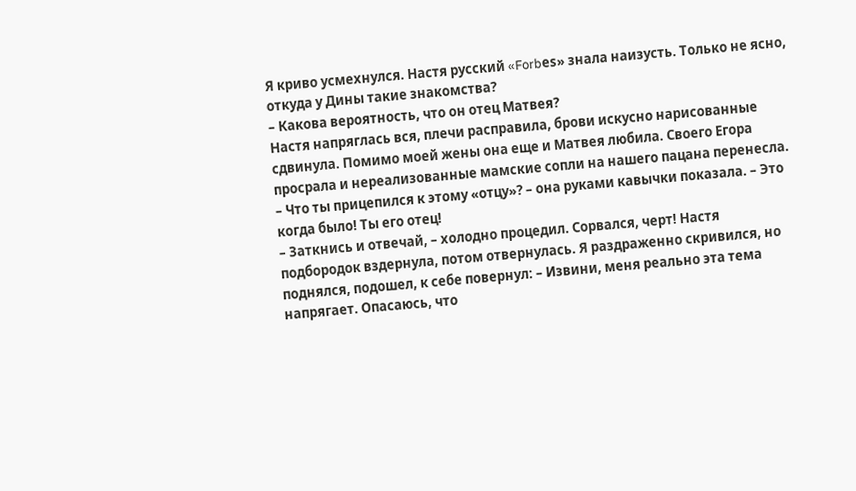Я криво усмехнулся. Настя русский «Forbеs» знала наизусть. Только не ясно, откуда у Дины такие знакомства?
– Какова вероятность, что он отец Матвея?
Настя напряглась вся, плечи расправила, брови искусно нарисованные сдвинула. Помимо моей жены она еще и Матвея любила. Своего Егора просрала и нереализованные мамские сопли на нашего пацана перенесла.
– Что ты прицепился к этому «отцу»? – она руками кавычки показала. – Это когда было! Ты его отец!
– Заткнись и отвечай, – холодно процедил. Сорвался, черт! Настя подбородок вздернула, потом отвернулась. Я раздраженно скривился, но поднялся, подошел, к себе повернул: – Извини, меня реально эта тема напрягает. Опасаюсь, что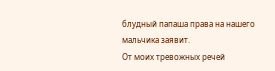блудный папаша права на нашего мальчика заявит.
От моих тревожных речей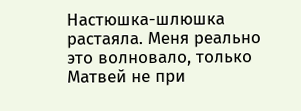Настюшка-шлюшка растаяла. Меня реально это волновало, только Матвей не при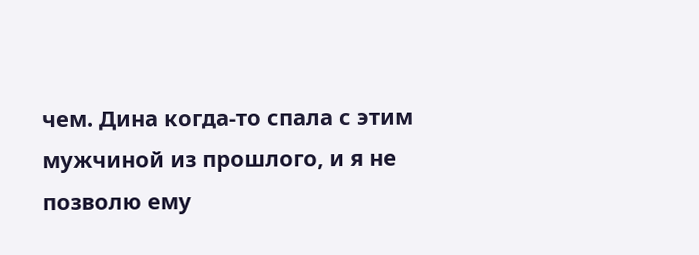чем. Дина когда-то спала с этим мужчиной из прошлого, и я не позволю ему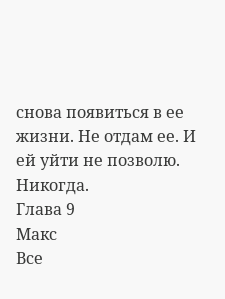снова появиться в ее жизни. Не отдам ее. И ей уйти не позволю. Никогда.
Глава 9
Макс
Все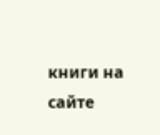книги на сайте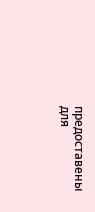предоставены для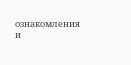ознакомления и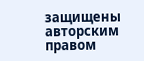защищены авторским правом